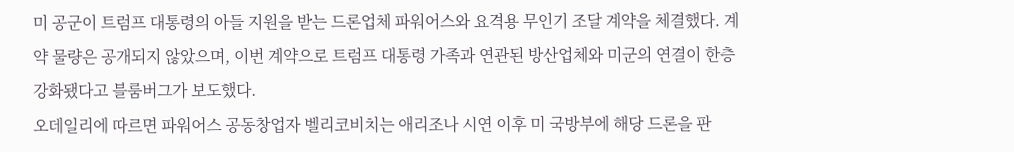미 공군이 트럼프 대통령의 아들 지원을 받는 드론업체 파워어스와 요격용 무인기 조달 계약을 체결했다. 계약 물량은 공개되지 않았으며, 이번 계약으로 트럼프 대통령 가족과 연관된 방산업체와 미군의 연결이 한층 강화됐다고 블룸버그가 보도했다.
오데일리에 따르면 파워어스 공동창업자 벨리코비치는 애리조나 시연 이후 미 국방부에 해당 드론을 판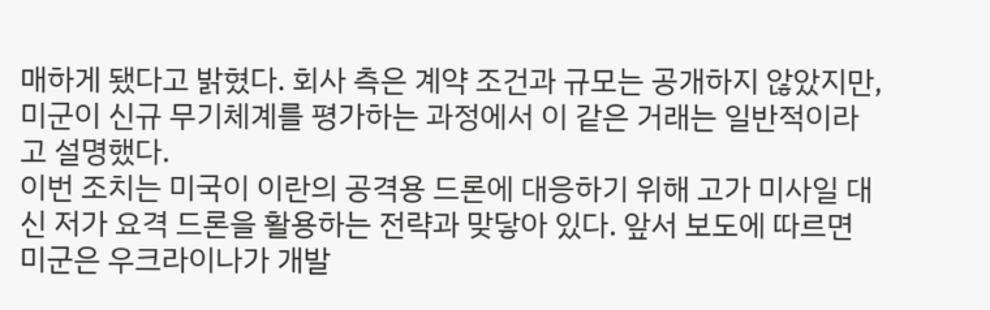매하게 됐다고 밝혔다. 회사 측은 계약 조건과 규모는 공개하지 않았지만, 미군이 신규 무기체계를 평가하는 과정에서 이 같은 거래는 일반적이라고 설명했다.
이번 조치는 미국이 이란의 공격용 드론에 대응하기 위해 고가 미사일 대신 저가 요격 드론을 활용하는 전략과 맞닿아 있다. 앞서 보도에 따르면 미군은 우크라이나가 개발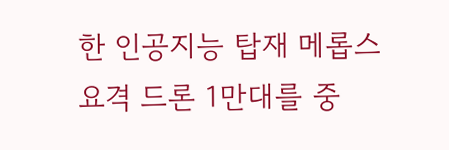한 인공지능 탑재 메롭스 요격 드론 1만대를 중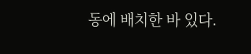동에 배치한 바 있다.